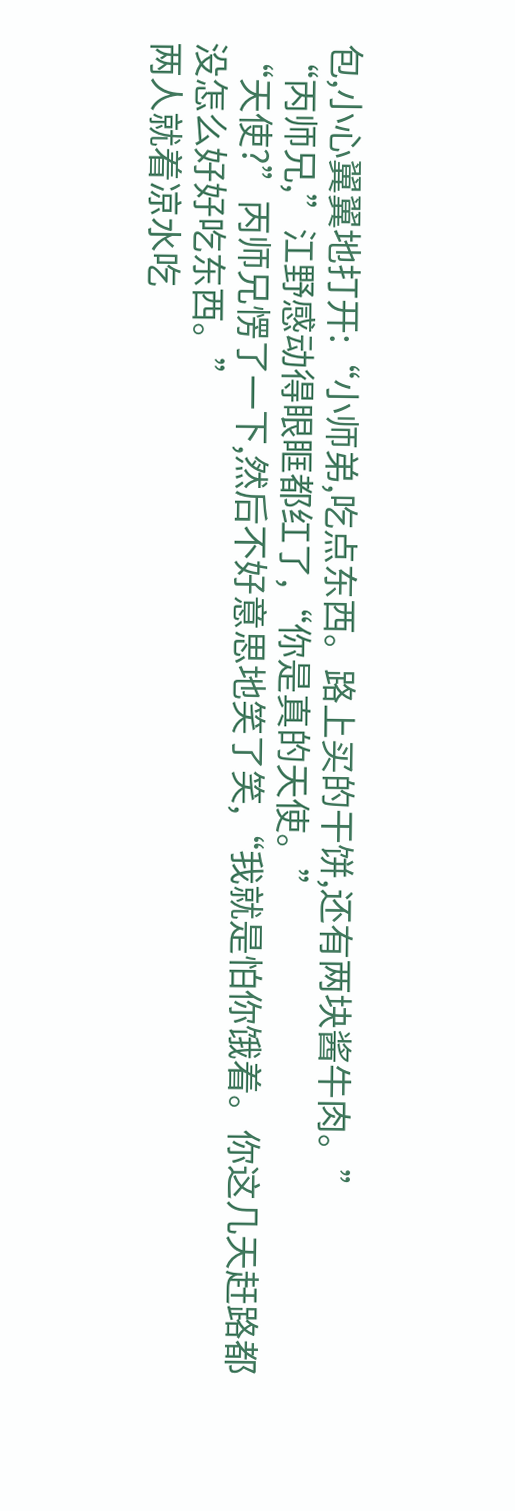包,小心翼翼地打开:“小师弟,吃点东西。路上买的干饼,还有两块酱牛肉。”
“丙师兄,”江野感动得眼眶都红了,“你是真的天使。”
“天使?”丙师兄愣了一下,然后不好意思地笑了笑,“我就是怕你饿着。你这几天赶路都没怎么好好吃东西。”
两人就着凉水吃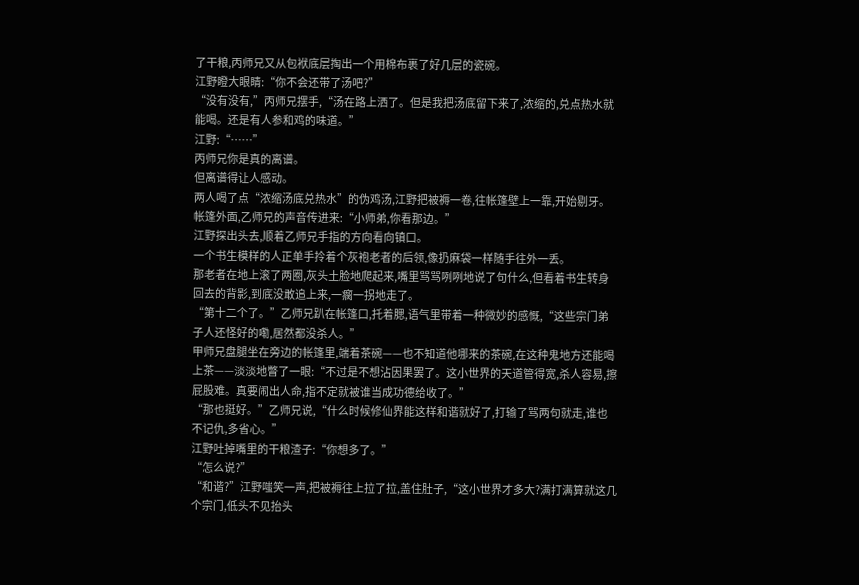了干粮,丙师兄又从包袱底层掏出一个用棉布裹了好几层的瓷碗。
江野瞪大眼睛:“你不会还带了汤吧?”
“没有没有,”丙师兄摆手,“汤在路上洒了。但是我把汤底留下来了,浓缩的,兑点热水就能喝。还是有人参和鸡的味道。”
江野:“……”
丙师兄你是真的离谱。
但离谱得让人感动。
两人喝了点“浓缩汤底兑热水”的伪鸡汤,江野把被褥一卷,往帐篷壁上一靠,开始剔牙。
帐篷外面,乙师兄的声音传进来:“小师弟,你看那边。”
江野探出头去,顺着乙师兄手指的方向看向镇口。
一个书生模样的人正单手拎着个灰袍老者的后领,像扔麻袋一样随手往外一丢。
那老者在地上滚了两圈,灰头土脸地爬起来,嘴里骂骂咧咧地说了句什么,但看着书生转身回去的背影,到底没敢追上来,一瘸一拐地走了。
“第十二个了。”乙师兄趴在帐篷口,托着腮,语气里带着一种微妙的感慨,“这些宗门弟子人还怪好的嘞,居然都没杀人。”
甲师兄盘腿坐在旁边的帐篷里,端着茶碗——也不知道他哪来的茶碗,在这种鬼地方还能喝上茶——淡淡地瞥了一眼:“不过是不想沾因果罢了。这小世界的天道管得宽,杀人容易,擦屁股难。真要闹出人命,指不定就被谁当成功德给收了。”
“那也挺好。”乙师兄说,“什么时候修仙界能这样和谐就好了,打输了骂两句就走,谁也不记仇,多省心。”
江野吐掉嘴里的干粮渣子:“你想多了。”
“怎么说?”
“和谐?”江野嗤笑一声,把被褥往上拉了拉,盖住肚子,“这小世界才多大?满打满算就这几个宗门,低头不见抬头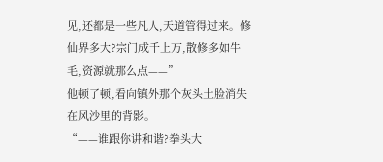见,还都是一些凡人,天道管得过来。修仙界多大?宗门成千上万,散修多如牛毛,资源就那么点——”
他顿了顿,看向镇外那个灰头土脸消失在风沙里的背影。
“——谁跟你讲和谐?拳头大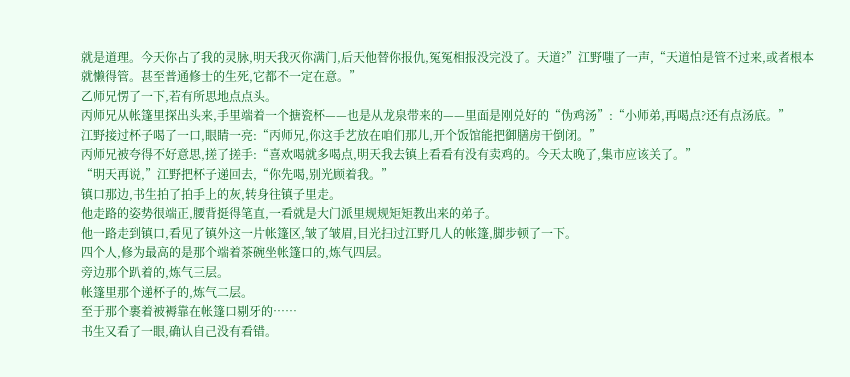就是道理。今天你占了我的灵脉,明天我灭你满门,后天他替你报仇,冤冤相报没完没了。天道?”江野嗤了一声,“天道怕是管不过来,或者根本就懒得管。甚至普通修士的生死,它都不一定在意。”
乙师兄愣了一下,若有所思地点点头。
丙师兄从帐篷里探出头来,手里端着一个搪瓷杯——也是从龙泉带来的——里面是刚兑好的“伪鸡汤”:“小师弟,再喝点?还有点汤底。”
江野接过杯子喝了一口,眼睛一亮:“丙师兄,你这手艺放在咱们那儿,开个饭馆能把御膳房干倒闭。”
丙师兄被夸得不好意思,搓了搓手:“喜欢喝就多喝点,明天我去镇上看看有没有卖鸡的。今天太晚了,集市应该关了。”
“明天再说,”江野把杯子递回去,“你先喝,别光顾着我。”
镇口那边,书生拍了拍手上的灰,转身往镇子里走。
他走路的姿势很端正,腰背挺得笔直,一看就是大门派里规规矩矩教出来的弟子。
他一路走到镇口,看见了镇外这一片帐篷区,皱了皱眉,目光扫过江野几人的帐篷,脚步顿了一下。
四个人,修为最高的是那个端着茶碗坐帐篷口的,炼气四层。
旁边那个趴着的,炼气三层。
帐篷里那个递杯子的,炼气二层。
至于那个裹着被褥靠在帐篷口剔牙的……
书生又看了一眼,确认自己没有看错。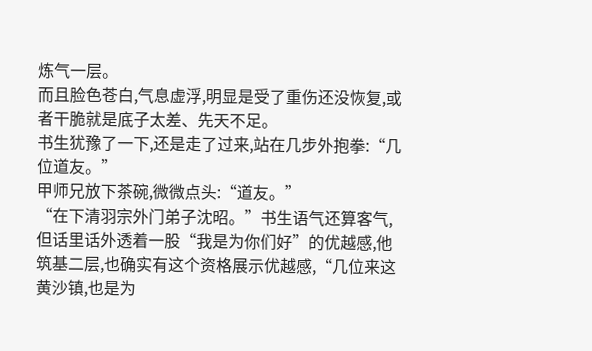炼气一层。
而且脸色苍白,气息虚浮,明显是受了重伤还没恢复,或者干脆就是底子太差、先天不足。
书生犹豫了一下,还是走了过来,站在几步外抱拳:“几位道友。”
甲师兄放下茶碗,微微点头:“道友。”
“在下清羽宗外门弟子沈昭。”书生语气还算客气,但话里话外透着一股“我是为你们好”的优越感,他筑基二层,也确实有这个资格展示优越感,“几位来这黄沙镇,也是为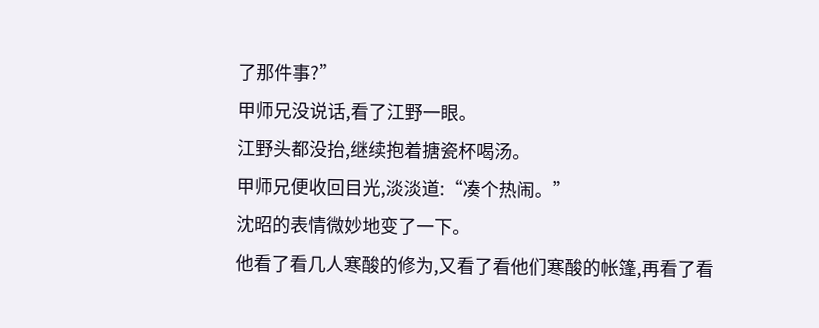了那件事?”
甲师兄没说话,看了江野一眼。
江野头都没抬,继续抱着搪瓷杯喝汤。
甲师兄便收回目光,淡淡道:“凑个热闹。”
沈昭的表情微妙地变了一下。
他看了看几人寒酸的修为,又看了看他们寒酸的帐篷,再看了看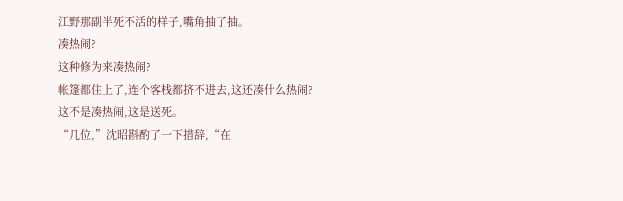江野那副半死不活的样子,嘴角抽了抽。
凑热闹?
这种修为来凑热闹?
帐篷都住上了,连个客栈都挤不进去,这还凑什么热闹?
这不是凑热闹,这是送死。
“几位,”沈昭斟酌了一下措辞,“在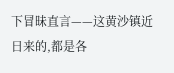下冒昧直言——这黄沙镇近日来的,都是各